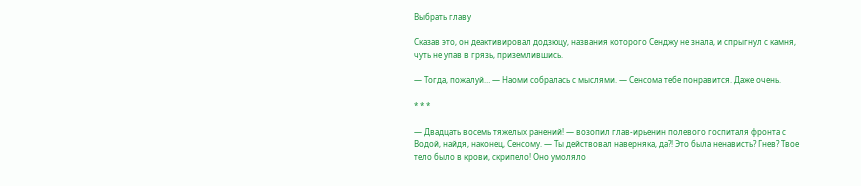Выбрать главу

Сказав это, он деактивировал додзюцу, названия которого Сенджу не знала, и спрыгнул с камня, чуть не упав в грязь, приземлившись.

— Тогда, пожалуй… — Наоми собралась с мыслями. — Сенсома тебе понравится. Даже очень.

* * *

— Двадцать восемь тяжелых ранений! — возопил глав-ирьенин полевого госпиталя фронта с Водой, найдя, наконец, Сенсому. — Ты действовал наверняка, да?! Это была ненависть? Гнев? Твое тело было в крови, скрипело! Оно умоляло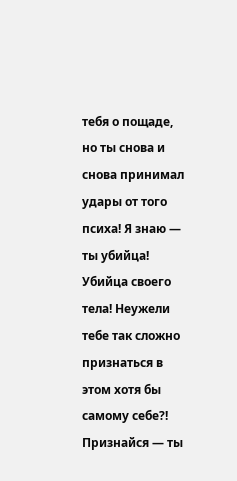тебя о пощаде, но ты снова и снова принимал удары от того психа! Я знаю — ты убийца! Убийца своего тела! Неужели тебе так сложно признаться в этом хотя бы самому себе?! Признайся — ты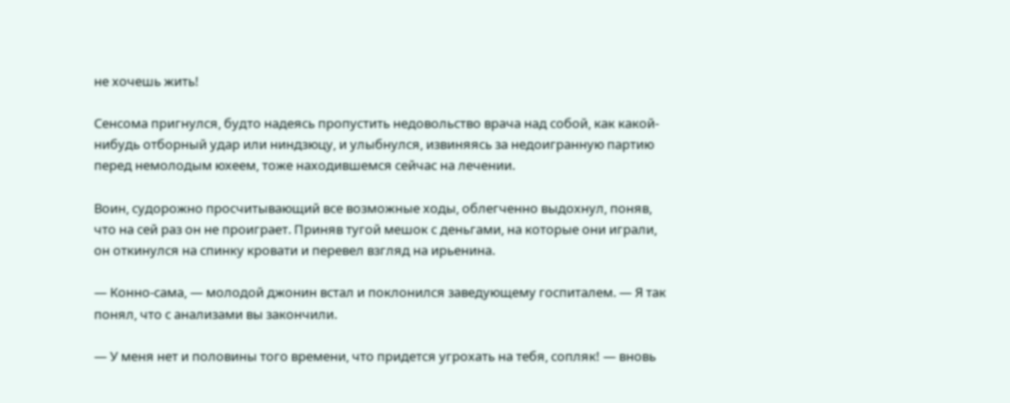не хочешь жить!

Сенсома пригнулся, будто надеясь пропустить недовольство врача над собой, как какой-нибудь отборный удар или ниндзюцу, и улыбнулся, извиняясь за недоигранную партию перед немолодым юхеем, тоже находившемся сейчас на лечении.

Воин, судорожно просчитывающий все возможные ходы, облегченно выдохнул, поняв, что на сей раз он не проиграет. Приняв тугой мешок с деньгами, на которые они играли, он откинулся на спинку кровати и перевел взгляд на ирьенина.

— Конно-сама, — молодой джонин встал и поклонился заведующему госпиталем. — Я так понял, что с анализами вы закончили.

— У меня нет и половины того времени, что придется угрохать на тебя, сопляк! — вновь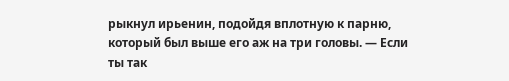рыкнул ирьенин, подойдя вплотную к парню, который был выше его аж на три головы. — Если ты так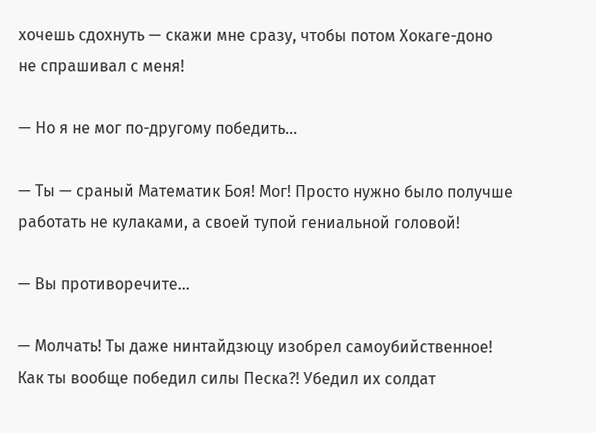хочешь сдохнуть — скажи мне сразу, чтобы потом Хокаге-доно не спрашивал с меня!

— Но я не мог по-другому победить…

— Ты — сраный Математик Боя! Мог! Просто нужно было получше работать не кулаками, а своей тупой гениальной головой!

— Вы противоречите…

— Молчать! Ты даже нинтайдзюцу изобрел самоубийственное! Как ты вообще победил силы Песка?! Убедил их солдат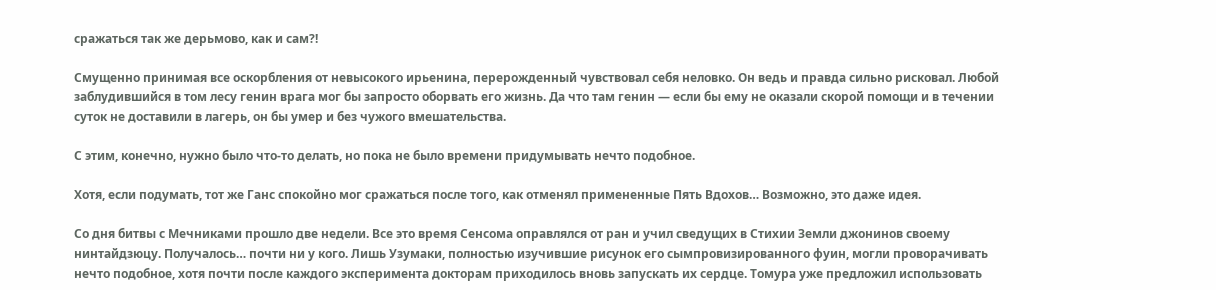сражаться так же дерьмово, как и сам?!

Смущенно принимая все оскорбления от невысокого ирьенина, перерожденный чувствовал себя неловко. Он ведь и правда сильно рисковал. Любой заблудившийся в том лесу генин врага мог бы запросто оборвать его жизнь. Да что там генин — если бы ему не оказали скорой помощи и в течении суток не доставили в лагерь, он бы умер и без чужого вмешательства.

С этим, конечно, нужно было что-то делать, но пока не было времени придумывать нечто подобное.

Хотя, если подумать, тот же Ганс спокойно мог сражаться после того, как отменял примененные Пять Вдохов… Возможно, это даже идея.

Со дня битвы с Мечниками прошло две недели. Все это время Сенсома оправлялся от ран и учил сведущих в Стихии Земли джонинов своему нинтайдзюцу. Получалось… почти ни у кого. Лишь Узумаки, полностью изучившие рисунок его сымпровизированного фуин, могли проворачивать нечто подобное, хотя почти после каждого эксперимента докторам приходилось вновь запускать их сердце. Томура уже предложил использовать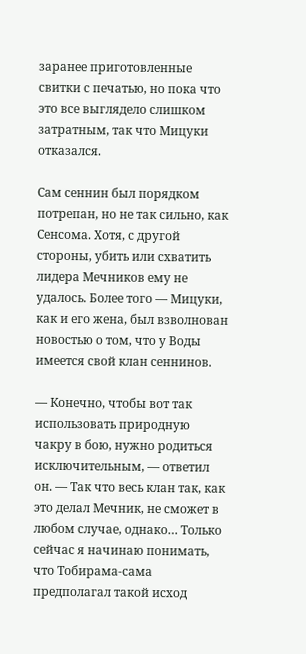заранее приготовленные свитки с печатью, но пока что это все выглядело слишком затратным, так что Мицуки отказался.

Сам сеннин был порядком потрепан, но не так сильно, как Сенсома. Хотя, с другой стороны, убить или схватить лидера Мечников ему не удалось. Более того — Мицуки, как и его жена, был взволнован новостью о том, что у Воды имеется свой клан сеннинов.

— Конечно, чтобы вот так использовать природную чакру в бою, нужно родиться исключительным, — ответил он. — Так что весь клан так, как это делал Мечник, не сможет в любом случае, однако… Только сейчас я начинаю понимать, что Тобирама-сама предполагал такой исход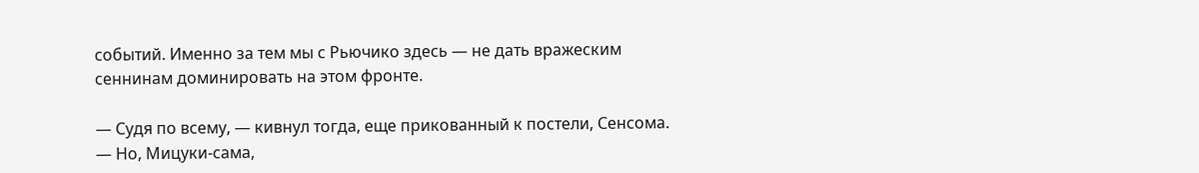событий. Именно за тем мы с Рьючико здесь — не дать вражеским сеннинам доминировать на этом фронте.

— Судя по всему, — кивнул тогда, еще прикованный к постели, Сенсома. — Но, Мицуки-сама,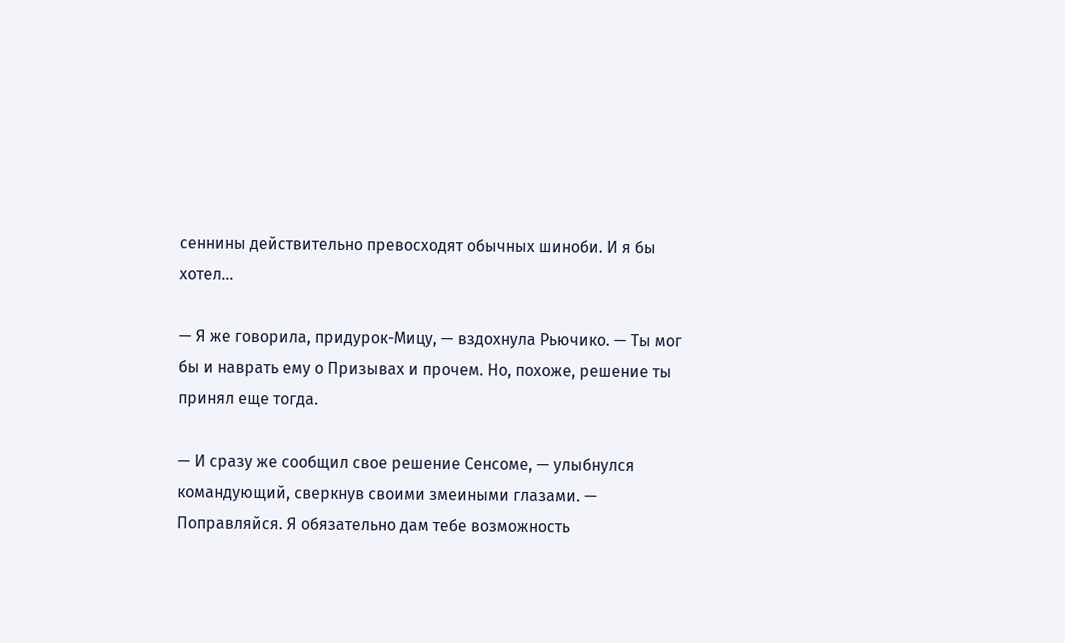сеннины действительно превосходят обычных шиноби. И я бы хотел…

— Я же говорила, придурок-Мицу, — вздохнула Рьючико. — Ты мог бы и наврать ему о Призывах и прочем. Но, похоже, решение ты принял еще тогда.

— И сразу же сообщил свое решение Сенсоме, — улыбнулся командующий, сверкнув своими змеиными глазами. — Поправляйся. Я обязательно дам тебе возможность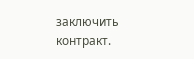заключить контракт.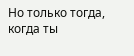Но только тогда, когда ты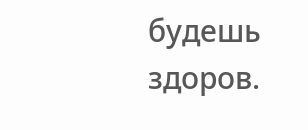будешь здоров.